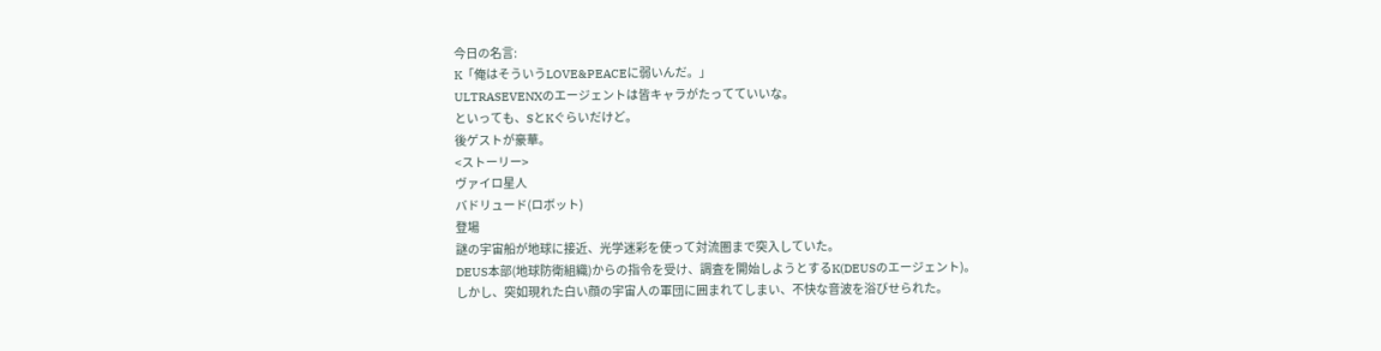今日の名言:
K「俺はそういうLOVE&PEACEに弱いんだ。」
ULTRASEVENXのエージェントは皆キャラがたってていいな。
といっても、SとKぐらいだけど。
後ゲストが豪華。
<ストーリー>
ヴァイロ星人
バドリュード(ロボット)
登場
謎の宇宙船が地球に接近、光学迷彩を使って対流圏まで突入していた。
DEUS本部(地球防衛組織)からの指令を受け、調査を開始しようとするK(DEUSのエージェント)。
しかし、突如現れた白い顔の宇宙人の軍団に囲まれてしまい、不快な音波を浴びせられた。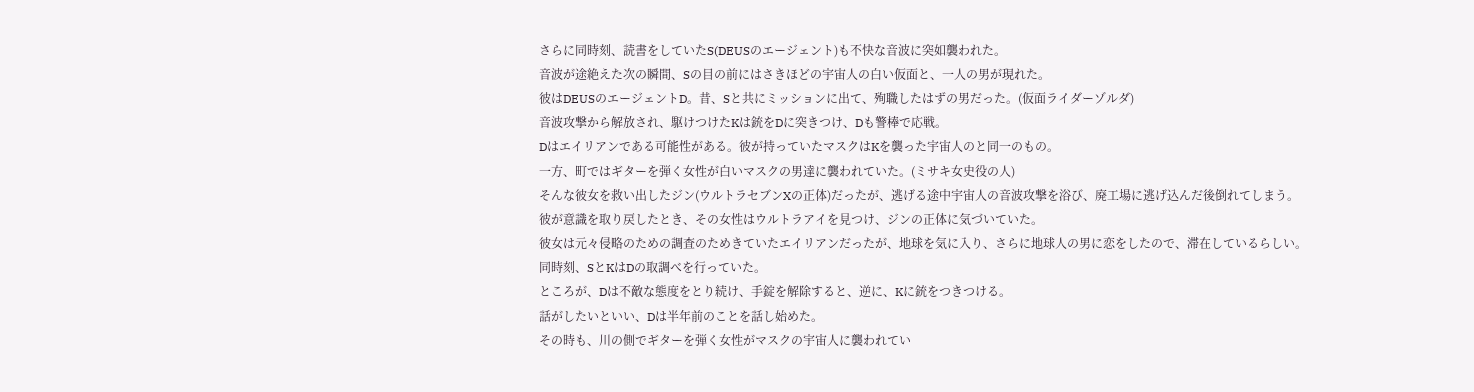さらに同時刻、読書をしていたS(DEUSのエージェント)も不快な音波に突如襲われた。
音波が途絶えた次の瞬間、Sの目の前にはさきほどの宇宙人の白い仮面と、一人の男が現れた。
彼はDEUSのエージェントD。昔、Sと共にミッションに出て、殉職したはずの男だった。(仮面ライダーゾルダ)
音波攻撃から解放され、駆けつけたKは銃をDに突きつけ、Dも警棒で応戦。
Dはエイリアンである可能性がある。彼が持っていたマスクはKを襲った宇宙人のと同一のもの。
一方、町ではギターを弾く女性が白いマスクの男達に襲われていた。(ミサキ女史役の人)
そんな彼女を救い出したジン(ウルトラセブンXの正体)だったが、逃げる途中宇宙人の音波攻撃を浴び、廃工場に逃げ込んだ後倒れてしまう。
彼が意識を取り戻したとき、その女性はウルトラアイを見つけ、ジンの正体に気づいていた。
彼女は元々侵略のための調査のためきていたエイリアンだったが、地球を気に入り、さらに地球人の男に恋をしたので、滞在しているらしい。
同時刻、SとKはDの取調べを行っていた。
ところが、Dは不敵な態度をとり続け、手錠を解除すると、逆に、Kに銃をつきつける。
話がしたいといい、Dは半年前のことを話し始めた。
その時も、川の側でギターを弾く女性がマスクの宇宙人に襲われてい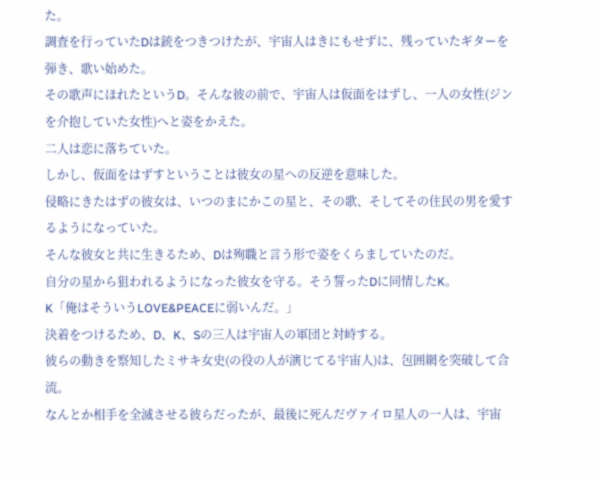た。
調査を行っていたDは銃をつきつけたが、宇宙人はきにもせずに、残っていたギターを弾き、歌い始めた。
その歌声にほれたというD。そんな彼の前で、宇宙人は仮面をはずし、一人の女性(ジンを介抱していた女性)へと姿をかえた。
二人は恋に落ちていた。
しかし、仮面をはずすということは彼女の星への反逆を意味した。
侵略にきたはずの彼女は、いつのまにかこの星と、その歌、そしてその住民の男を愛するようになっていた。
そんな彼女と共に生きるため、Dは殉職と言う形で姿をくらましていたのだ。
自分の星から狙われるようになった彼女を守る。そう誓ったDに同情したK。
K「俺はそういうLOVE&PEACEに弱いんだ。」
決着をつけるため、D、K、Sの三人は宇宙人の軍団と対峙する。
彼らの動きを察知したミサキ女史(の役の人が演じてる宇宙人)は、包囲網を突破して合流。
なんとか相手を全滅させる彼らだったが、最後に死んだヴァイロ星人の一人は、宇宙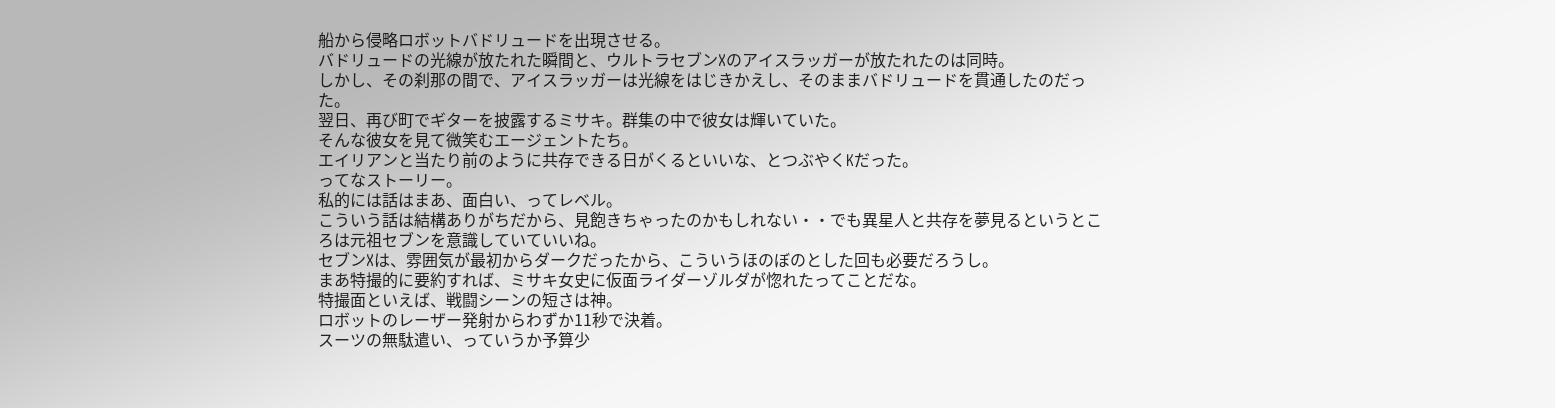船から侵略ロボットバドリュードを出現させる。
バドリュードの光線が放たれた瞬間と、ウルトラセブンXのアイスラッガーが放たれたのは同時。
しかし、その刹那の間で、アイスラッガーは光線をはじきかえし、そのままバドリュードを貫通したのだった。
翌日、再び町でギターを披露するミサキ。群集の中で彼女は輝いていた。
そんな彼女を見て微笑むエージェントたち。
エイリアンと当たり前のように共存できる日がくるといいな、とつぶやくKだった。
ってなストーリー。
私的には話はまあ、面白い、ってレベル。
こういう話は結構ありがちだから、見飽きちゃったのかもしれない・・でも異星人と共存を夢見るというところは元祖セブンを意識していていいね。
セブンXは、雰囲気が最初からダークだったから、こういうほのぼのとした回も必要だろうし。
まあ特撮的に要約すれば、ミサキ女史に仮面ライダーゾルダが惚れたってことだな。
特撮面といえば、戦闘シーンの短さは神。
ロボットのレーザー発射からわずか11秒で決着。
スーツの無駄遣い、っていうか予算少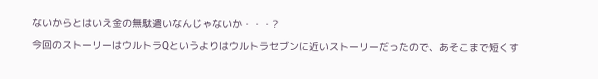ないからとはいえ金の無駄遣いなんじゃないか・・・?
今回のストーリーはウルトラQというよりはウルトラセブンに近いストーリーだったので、あそこまで短くす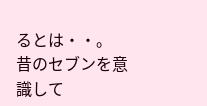るとは・・。
昔のセブンを意識して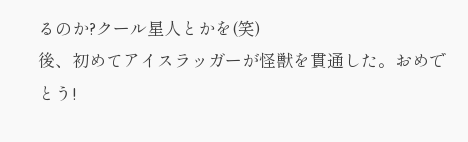るのか?クール星人とかを(笑)
後、初めてアイスラッガーが怪獣を貫通した。おめでとう!